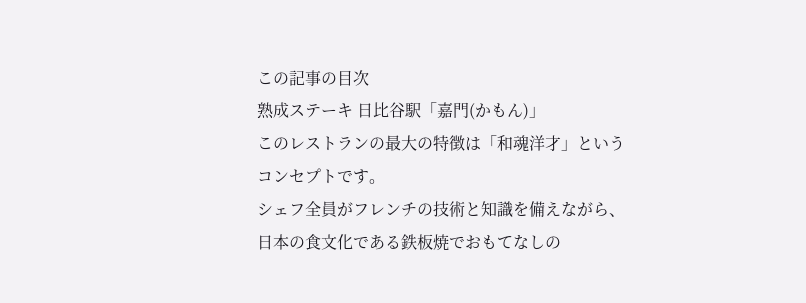この記事の目次
熟成ステーキ 日比谷駅「嘉門(かもん)」
このレストランの最大の特徴は「和魂洋才」というコンセプトです。
シェフ全員がフレンチの技術と知識を備えながら、日本の食文化である鉄板焼でおもてなしの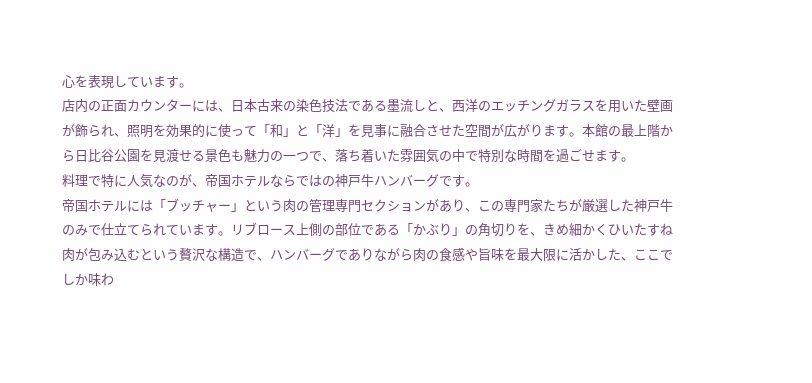心を表現しています。
店内の正面カウンターには、日本古来の染色技法である墨流しと、西洋のエッチングガラスを用いた壁画が飾られ、照明を効果的に使って「和」と「洋」を見事に融合させた空間が広がります。本館の最上階から日比谷公園を見渡せる景色も魅力の一つで、落ち着いた雰囲気の中で特別な時間を過ごせます。
料理で特に人気なのが、帝国ホテルならではの神戸牛ハンバーグです。
帝国ホテルには「ブッチャー」という肉の管理専門セクションがあり、この専門家たちが厳選した神戸牛のみで仕立てられています。リブロース上側の部位である「かぶり」の角切りを、きめ細かくひいたすね肉が包み込むという贅沢な構造で、ハンバーグでありながら肉の食感や旨味を最大限に活かした、ここでしか味わ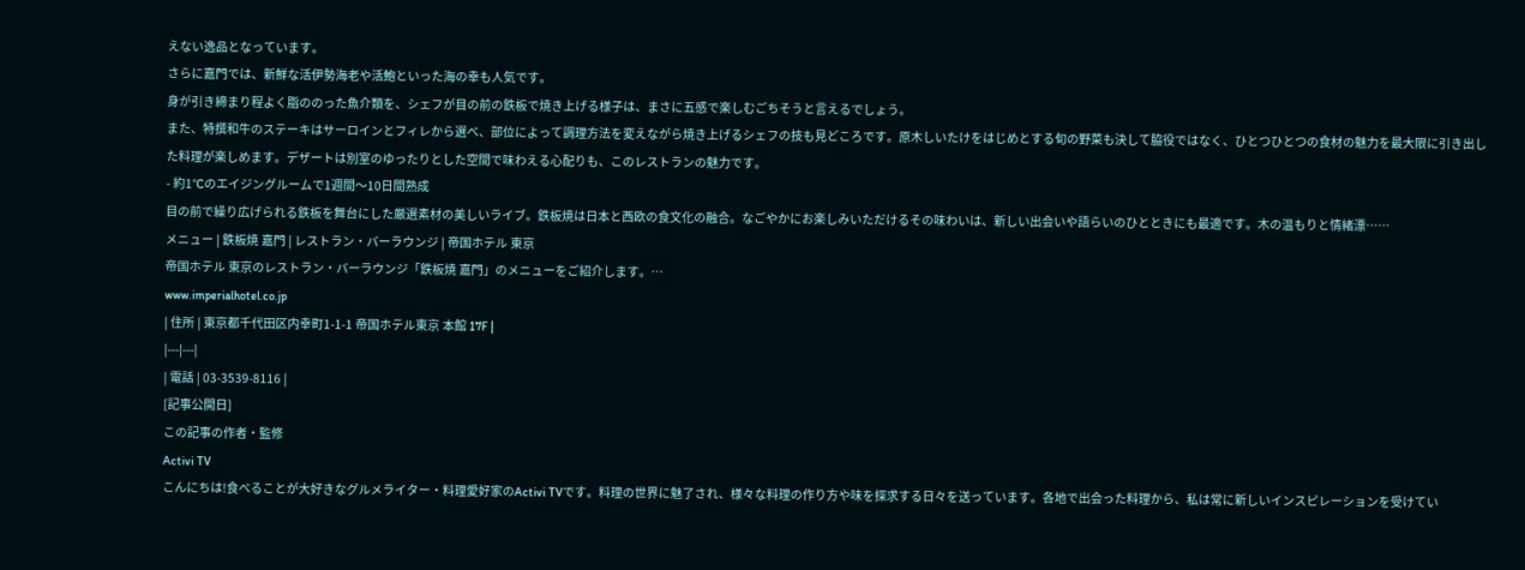えない逸品となっています。
さらに嘉門では、新鮮な活伊勢海老や活鮑といった海の幸も人気です。
身が引き締まり程よく脂ののった魚介類を、シェフが目の前の鉄板で焼き上げる様子は、まさに五感で楽しむごちそうと言えるでしょう。
また、特撰和牛のステーキはサーロインとフィレから選べ、部位によって調理方法を変えながら焼き上げるシェフの技も見どころです。原木しいたけをはじめとする旬の野菜も決して脇役ではなく、ひとつひとつの食材の魅力を最大限に引き出した料理が楽しめます。デザートは別室のゆったりとした空間で味わえる心配りも、このレストランの魅力です。
- 約1°Cのエイジングルームで1週間〜10日間熟成
目の前で繰り広げられる鉄板を舞台にした厳選素材の美しいライブ。鉄板焼は日本と西欧の食文化の融合。なごやかにお楽しみいただけるその味わいは、新しい出会いや語らいのひとときにも最適です。木の温もりと情緒漂……
メニュー | 鉄板焼 嘉門 | レストラン・バーラウンジ | 帝国ホテル 東京
帝国ホテル 東京のレストラン・バーラウンジ「鉄板焼 嘉門」のメニューをご紹介します。…
www.imperialhotel.co.jp
| 住所 | 東京都千代田区内幸町1-1-1 帝国ホテル東京 本館 17F |
|---|---|
| 電話 | 03-3539-8116 |
[記事公開日]
この記事の作者・監修
Activi TV
こんにちは!食べることが大好きなグルメライター・料理愛好家のActivi TVです。料理の世界に魅了され、様々な料理の作り方や味を探求する日々を送っています。各地で出会った料理から、私は常に新しいインスピレーションを受けてい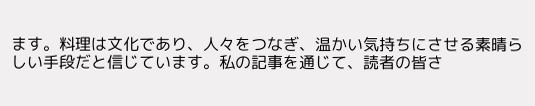ます。料理は文化であり、人々をつなぎ、温かい気持ちにさせる素晴らしい手段だと信じています。私の記事を通じて、読者の皆さ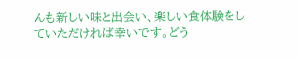んも新しい味と出会い、楽しい食体験をしていただければ幸いです。どう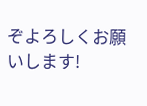ぞよろしくお願いします!